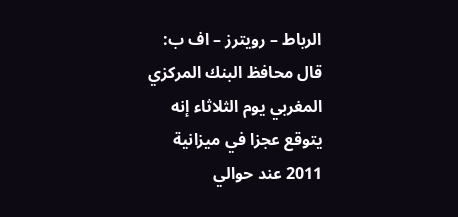الرباط – رويترز – اف ب: قال محافظ البنك المركزي المغربي يوم الثلاثاء إنه يتوقع عجزا في ميزانية 2011 عند حوالي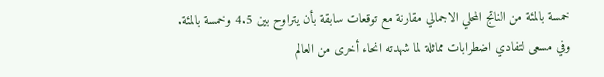خمسة بالمئة من الناتج المحلي الاجمالي مقارنة مع توقعات سابقة بأن يتراوح بين 4.5 وخمسة بالمئة.
وفي مسعى لتفادي اضطرابات مماثلة لما شهدته انحاء أخرى من العالم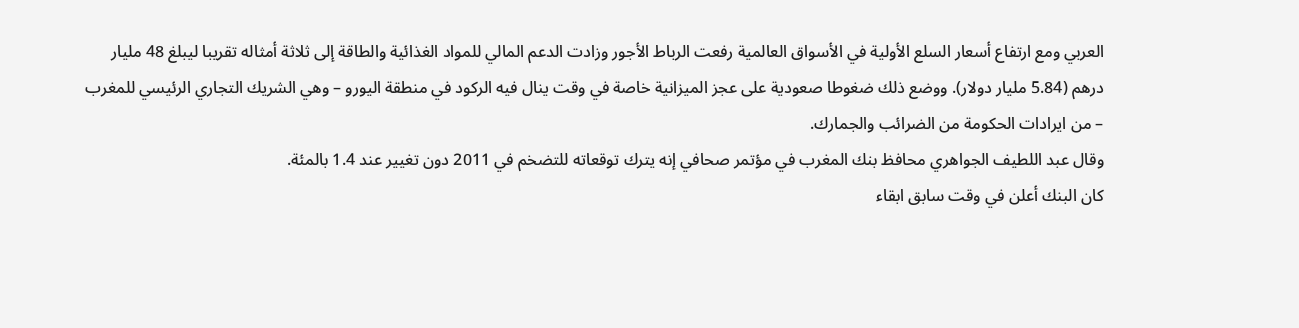العربي ومع ارتفاع أسعار السلع الأولية في الأسواق العالمية رفعت الرباط الأجور وزادت الدعم المالي للمواد الغذائية والطاقة إلى ثلاثة أمثاله تقريبا ليبلغ 48 مليار درهم (5.84 مليار دولار). ووضع ذلك ضغوطا صعودية على عجز الميزانية خاصة في وقت ينال فيه الركود في منطقة اليورو – وهي الشريك التجاري الرئيسي للمغرب – من ايرادات الحكومة من الضرائب والجمارك.
وقال عبد اللطيف الجواهري محافظ بنك المغرب في مؤتمر صحافي إنه يترك توقعاته للتضخم في 2011 دون تغيير عند 1.4 بالمئة.
كان البنك أعلن في وقت سابق ابقاء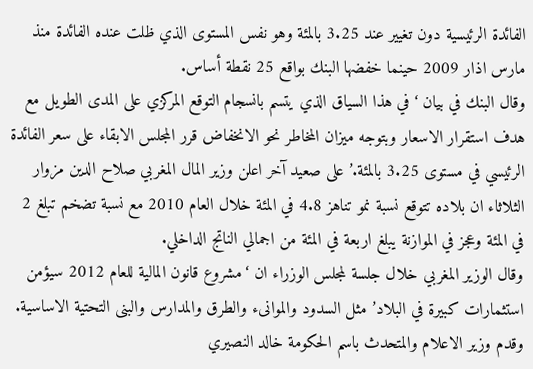الفائدة الرئيسية دون تغيير عند 3.25 بالمئة وهو نفس المستوى الذي ظلت عنده الفائدة منذ مارس اذار 2009 حينما خفضها البنك بواقع 25 نقطة أساس.
وقال البنك في بيان ‘في هذا السياق الذي يتسم بانسجام التوقع المركزي على المدى الطويل مع هدف استقرار الاسعار وبتوجه ميزان المخاطر نحو الانخفاض قرر المجلس الابقاء على سعر الفائدة الرئيسي في مستوى 3.25 بالمئة.’ على صعيد آخر اعلن وزير المال المغربي صلاح الدين مزوار الثلاثاء ان بلاده تتوقع نسبة نمو تناهز 4.8 في المئة خلال العام 2010 مع نسبة تضخم تبلغ 2 في المئة وعجز في الموازنة يبلغ اربعة في المئة من اجمالي الناتج الداخلي.
وقال الوزير المغربي خلال جلسة لمجلس الوزراء ان ‘مشروع قانون المالية للعام 2012 سيؤمن استثمارات كبيرة في البلاد’ مثل السدود والموانىء والطرق والمدارس والبنى التحتية الاساسية. وقدم وزير الاعلام والمتحدث باسم الحكومة خالد النصيري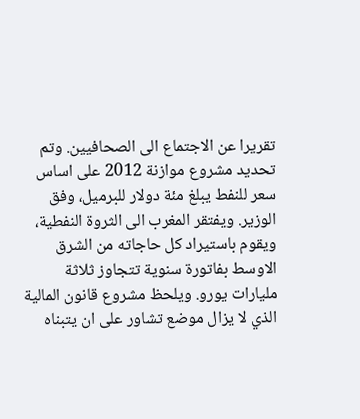تقريرا عن الاجتماع الى الصحافيين. وتم تحديد مشروع موازنة 2012 على اساس سعر للنفط يبلغ مئة دولار للبرميل، وفق الوزير. ويفتقر المغرب الى الثروة النفطية، ويقوم باستيراد كل حاجاته من الشرق الاوسط بفاتورة سنوية تتجاوز ثلاثة مليارات يورو. ويلحظ مشروع قانون المالية الذي لا يزال موضع تشاور على ان يتبناه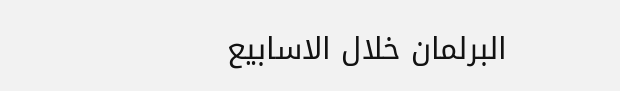البرلمان خلال الاسابيع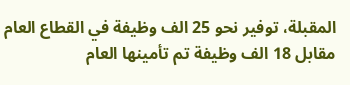المقبلة، توفير نحو 25 الف وظيفة في القطاع العام مقابل 18 الف وظيفة تم تأمينها العام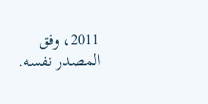2011، وفق المصدر نفسه.